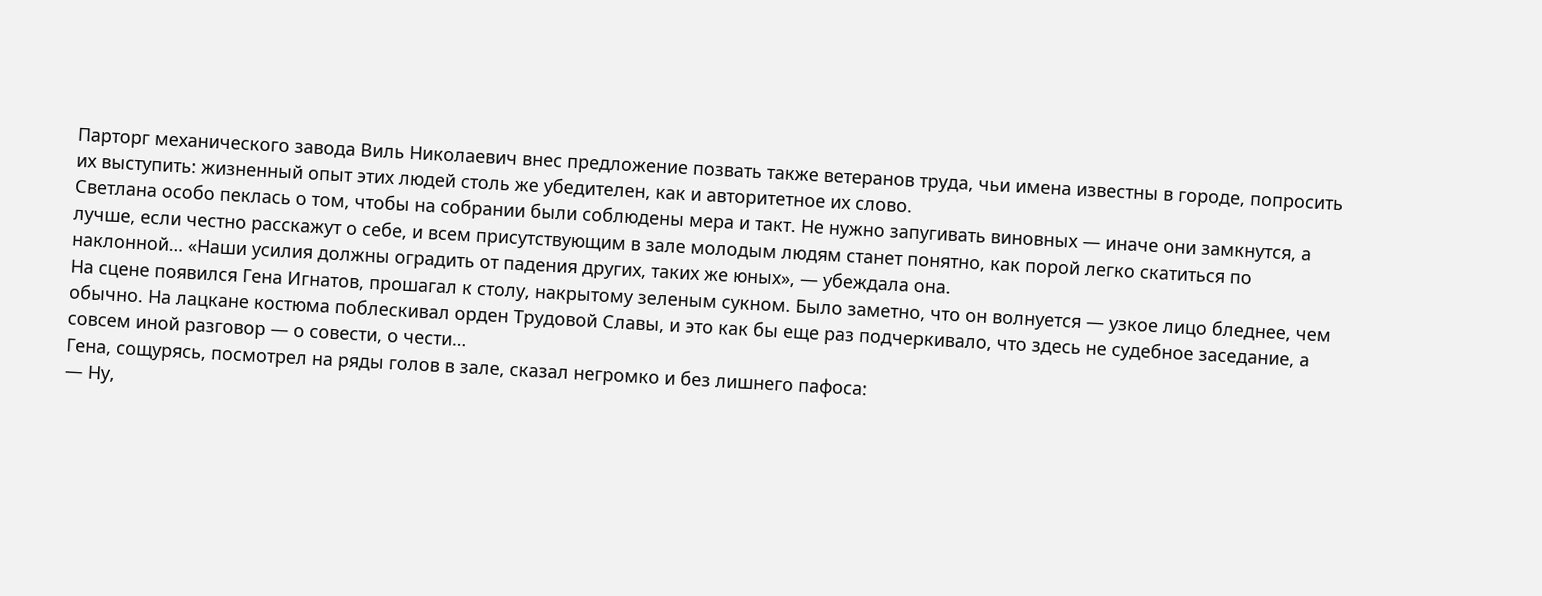Парторг механического завода Виль Николаевич внес предложение позвать также ветеранов труда, чьи имена известны в городе, попросить их выступить: жизненный опыт этих людей столь же убедителен, как и авторитетное их слово.
Светлана особо пеклась о том, чтобы на собрании были соблюдены мера и такт. Не нужно запугивать виновных — иначе они замкнутся, а лучше, если честно расскажут о себе, и всем присутствующим в зале молодым людям станет понятно, как порой легко скатиться по наклонной… «Наши усилия должны оградить от падения других, таких же юных», — убеждала она.
На сцене появился Гена Игнатов, прошагал к столу, накрытому зеленым сукном. Было заметно, что он волнуется — узкое лицо бледнее, чем обычно. На лацкане костюма поблескивал орден Трудовой Славы, и это как бы еще раз подчеркивало, что здесь не судебное заседание, а совсем иной разговор — о совести, о чести…
Гена, сощурясь, посмотрел на ряды голов в зале, сказал негромко и без лишнего пафоса:
— Ну,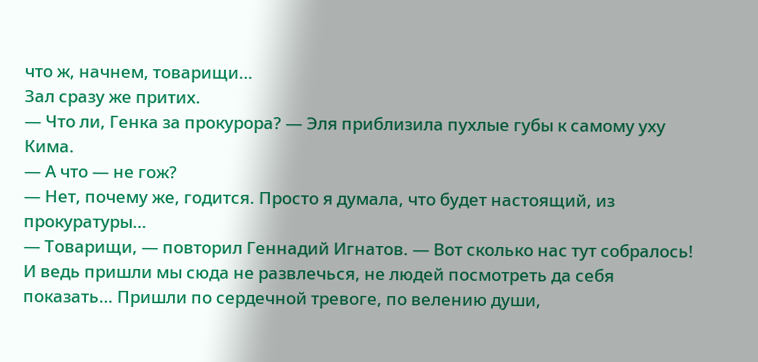что ж, начнем, товарищи…
Зал сразу же притих.
— Что ли, Генка за прокурора? — Эля приблизила пухлые губы к самому уху Кима.
— А что — не гож?
— Нет, почему же, годится. Просто я думала, что будет настоящий, из прокуратуры…
— Товарищи, — повторил Геннадий Игнатов. — Вот сколько нас тут собралось! И ведь пришли мы сюда не развлечься, не людей посмотреть да себя показать… Пришли по сердечной тревоге, по велению души,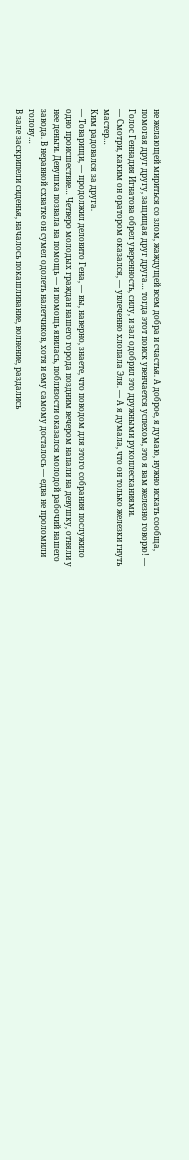не желающей мириться со злом, жаждущей всем добра и счастья. А доброе, я думаю, нужно искать сообща, помогая друг другу, защищая друг друга… тогда этот поиск увенчается успехом, это я вам железно говорю! — Голос Геннадия Игнатова обрел уверенность, силу, и зал одобрил это дружными рукоплесканиями.
— Смотри, каким он оратором оказался, — увлеченно хлопала Эля. — А я думала, что он только железки гнуть мастер…
Ким радовался за друга.
— Товарищи, — продолжил деловито Гена, — вы, наверно, знаете, что поводом для этого собрания послужило одно происшествие… Четверо молодых граждан нашего города поздним вечером напали на девушку, отняли у нее деньги. Девушка позвала на помощь — и помощь явилась, поблизости оказался молодой рабочий нашего завода. В неравной схватке он сумел одолеть налетчиков, хотя и ему самому досталось — едва не проломили голову…
В зале заскрипели сиденья, началось покашливание, волнение, раздались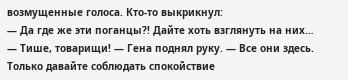возмущенные голоса. Кто-то выкрикнул:
— Да где же эти поганцы?! Дайте хоть взглянуть на них…
— Тише, товарищи! — Гена поднял руку. — Все они здесь. Только давайте соблюдать спокойствие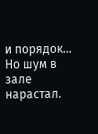и порядок…
Но шум в зале нарастал.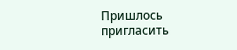Пришлось пригласить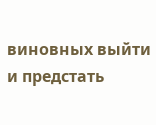виновных выйти и предстать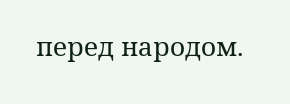перед народом.